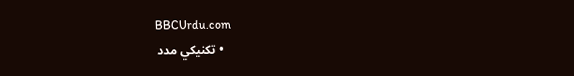BBCUrdu.com
  • تکنيکي مدد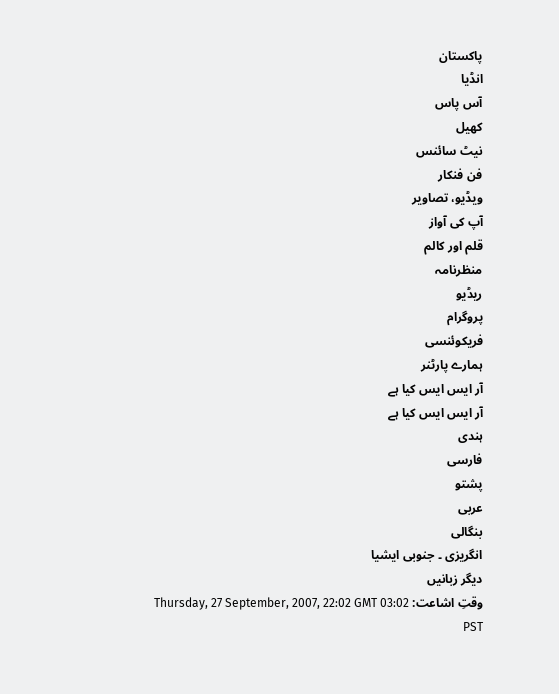پاکستان
انڈیا
آس پاس
کھیل
نیٹ سائنس
فن فنکار
ویڈیو، تصاویر
آپ کی آواز
قلم اور کالم
منظرنامہ
ریڈیو
پروگرام
فریکوئنسی
ہمارے پارٹنر
آر ایس ایس کیا ہے
آر ایس ایس کیا ہے
ہندی
فارسی
پشتو
عربی
بنگالی
انگریزی ۔ جنوبی ایشیا
دیگر زبانیں
وقتِ اشاعت: Thursday, 27 September, 2007, 22:02 GMT 03:02 PST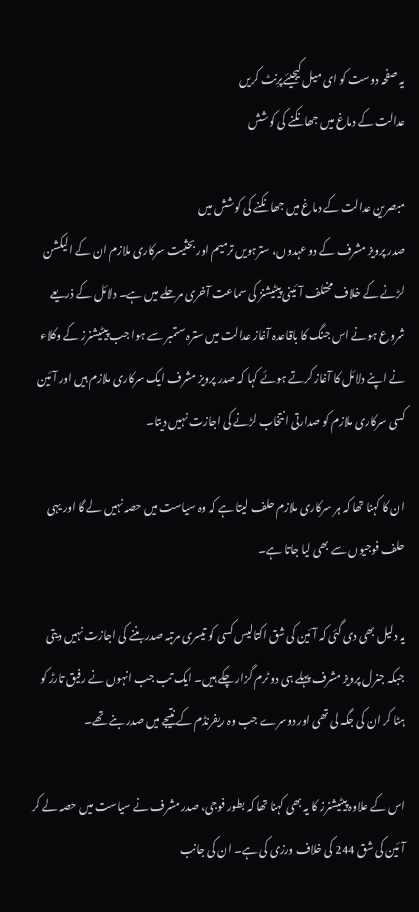یہ صفحہ دوست کو ای میل کیجیئےپرِنٹ کریں
عدالت کے دماغ میں جھانکنے کی کوشش

مبصرین عدالت کے دماغ میں جھانکنے کی کوشش میں
صدر پرویز مشرف کے دو عہدوں، سترہویں ترمیم اور بحثیت سرکاری ملازم ان کے الیکشن لڑنے کے خلاف مختلف آئینی پیٹیشنز کی سماعت آخری مرحلے میں ہے۔ دلائل کے ذریعے شروع ہونے اس جنگ کا باقاعدہ آغاز عدالت میں سترہ ستمبر سے ہوا جب پیٹیشنرز کے وکلاء نے اپنے دلائل کا آغاز کرتے ہوئے کہا کہ صدر پرویز مشرف ایک سرکاری ملازم ہیں اور آئین کسی سرکاری ملازم کو صدارتی انتخاب لڑنے کی اجازت نہیں دیتا۔

ان کا کہنا تھا کہ ہر سرکاری ملازم حلف لیتا ہے کہ وہ سیاست میں حصہ نہیں لے گا اور یہی حلف فوجیوں سے بھی لیا جاتا ہے۔

یہ دلیل بھی دی گئی کہ آئین کی شق اکتالیس کسی کو تیسری مرتبہ صدر بننے کی اجازت نہیں دیتی جبکہ جنرل پرویز مشرف پہلے ہی دو ٹرم گزار چکے ہیں۔ ایک تب جب انہوں نے رفیق تارڑ کو ہٹا کر ان کی جگہ لی تھی اور دوسرے جب وہ ریفرنڈم کے نتیجے میں صدر بنے تھے۔

اس کے علاوہ پیٹیشنرز کا یہ بھی کہنا تھا کہ بطور فوجی، صدر مشرف نے سیاست میں حصہ لے کر آئین کی شق 244 کی خلاف ورزی کی ہے۔ ان کی جانب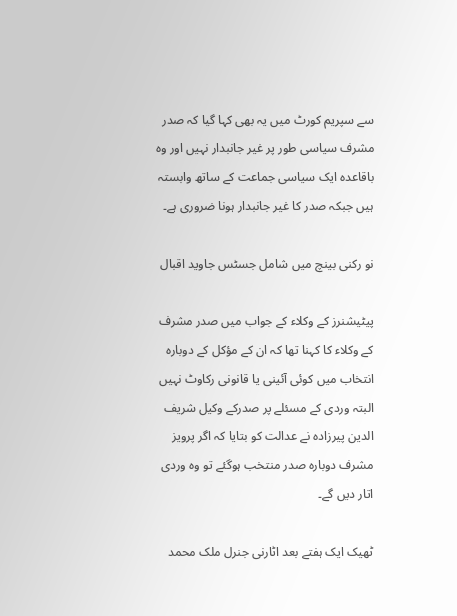سے سپریم کورٹ میں یہ بھی کہا گیا کہ صدر مشرف سیاسی طور پر غیر جانبدار نہیں اور وہ باقاعدہ ایک سیاسی جماعت کے ساتھ وابستہ ہیں جبکہ صدر کا غیر جانبدار ہونا ضروری ہے۔

نو رکنی بینچ میں شامل جسٹس جاوید اقبال

پیٹیشنرز کے وکلاء کے جواب میں صدر مشرف کے وکلاء کا کہنا تھا کہ ان کے مؤکل کے دوبارہ انتخاب میں کوئی آئینی یا قانونی رکاوٹ نہیں البتہ وردی کے مسئلے پر صدرکے وکیل شریف الدین پیرزادہ نے عدالت کو بتایا کہ اگر پرویز مشرف دوبارہ صدر منتخب ہوگئے تو وہ وردی اتار دیں گے۔

ٹھیک ایک ہفتے بعد اٹارنی جنرل ملک محمد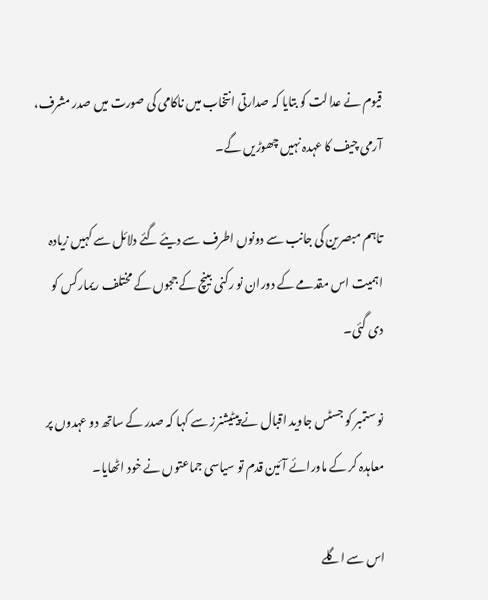قیوم نے عدالت کو بتایا کہ صدارتی انتخاب میں ناکامی کی صورت میں صدر مشرف، آرمی چیف کا عہدہ نہیں چھوڑیں گے۔

تاہم مبصرین کی جانب سے دونوں اطرف سے دیئے گئے دلائل سے کہیں زیادہ اہمیت اس مقدمے کے دوران نو رکنی بینچ کے ججوں کے مختلف ریمارکس کو دی گئی۔

نو ستمبر کو جسٹس جاوید اقبال نے پیٹیشنرز سے کہا کہ صدر کے ساتھ دو عہدوں پر معاہدہ کر کے ماورائے آئین قدم تو سیاسی جماعتوں نے خود اٹھایا۔

اس سے اگلے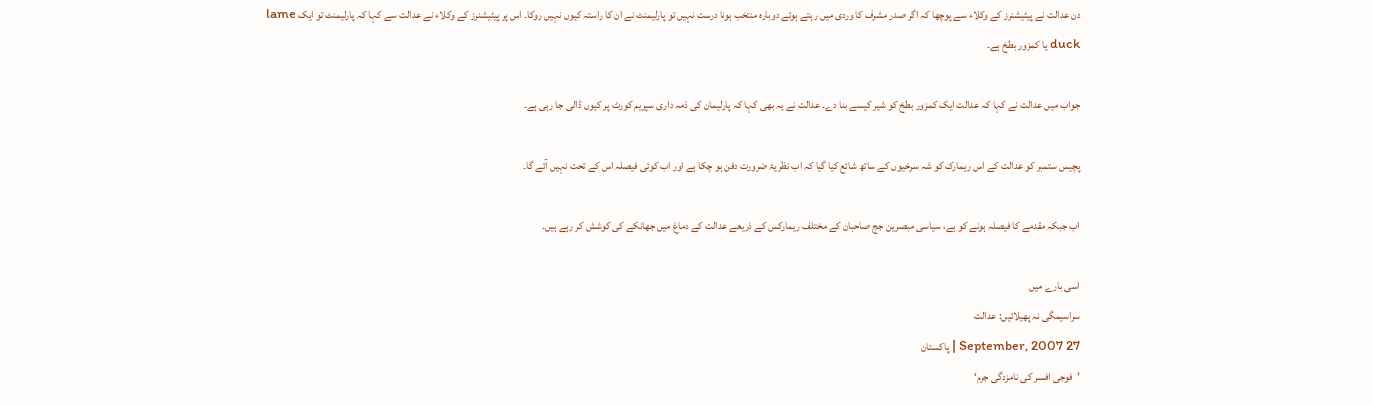دن عدالت نے پیٹیشنرز کے وکلاء سے پوچھا کہ اگر صدر مشرف کا وردی میں رہتے ہوئے دوبارہ منتخب ہونا درست نہیں تو پارلیمنٹ نے ان کا راستہ کیوں نہیں روکا۔ اس پر پیٹیشنرز کے وکلاء نے عدالت سے کہا کہ پارلیمنٹ تو ایک lame duck یا کمزور بطخ ہے۔

جواب میں عدالت نے کہا کہ عدالت ایک کمزور بطخ کو شیر کیسے بنا دے۔ عدالت نے یہ بھی کہا کہ پارلیمان کی ذمہ داری سپریم کورٹ پر کیوں ڈالی جا رہی ہے۔

پچیس ستمبر کو عدالت کے اس ریمارک کو شہ سرخیوں کے ساتھ شائع کیا گیا کہ اب نظریۂ ضرورت دفن ہو چکا ہے اور اب کوئی فیصلہ اس کے تحت نہیں آئے گا۔

اب جبکہ مقدمے کا فیصلہ ہونے کو ہے، سیاسی مبصرین جج صاحبان کے مختلف ریمارکس کے ذریعے عدالت کے دماغ میں جھانکے کی کوشش کر رہے ہیں۔

اسی بارے میں
سراسیمگی نہ پھیلائیں: عدالت
27 September, 2007 | پاکستان
’فوجی افسر کی نامزدگی جرم‘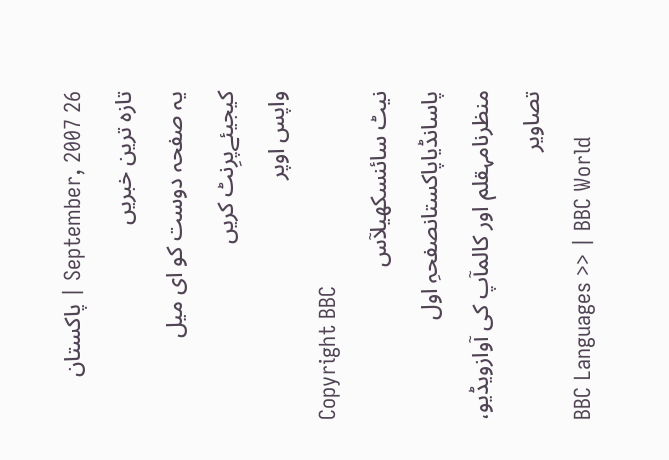26 September, 2007 | پاکستان
تازہ ترین خبریں
یہ صفحہ دوست کو ای میل کیجیئےپرِنٹ کریں
واپس اوپر
Copyright BBC
نیٹ سائنسکھیلآس پاسانڈیاپاکستانصفحہِ اول
منظرنامہقلم اور کالمآپ کی آوازویڈیو، تصاویر
BBC Languages >> | BBC World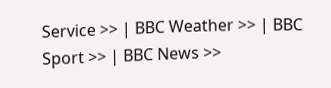Service >> | BBC Weather >> | BBC Sport >> | BBC News >>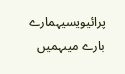پرائیویسیہمارے بارے میںہمیں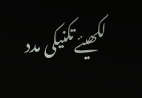لکھیئےتکنیکی مدد